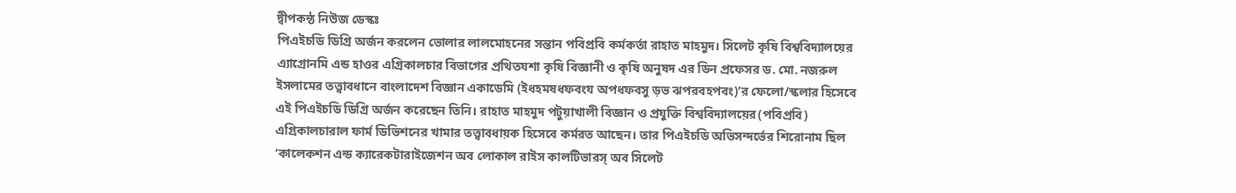দ্বীপকন্ঠ নিউজ ডেস্কঃ
পিএইচডি ডিগ্রি অর্জন করলেন ভোলার লালমোহনের সন্তান পবিপ্রবি কর্মকর্তা রাহাত মাহমুদ। সিলেট কৃষি বিশ্ববিদ্যালয়ের এ্যাগ্রোনমি এন্ড হাওর এগ্রিকালচার বিভাগের প্রথিতযশা কৃষি বিজ্ঞানী ও কৃষি অনুষদ এর ডিন প্রফেসর ড. মো. নজরুল ইসলামের তত্ত্বাবধানে বাংলাদেশ বিজ্ঞান একাডেমি (ইধহমষধফবংয অপধফবসু ড়ভ ঝপরবহপবং)’র ফেলো/স্কলার হিসেবে এই পিএইচডি ডিগ্রি অর্জন করেছেন তিনি। রাহাত মাহমুদ পটুয়াখালী বিজ্ঞান ও প্রযুক্তি বিশ্ববিদ্যালয়ের(পবিপ্রবি) এগ্রিকালচারাল ফার্ম ডিভিশনের খামার তত্ত্বাবধায়ক হিসেবে কর্মরত আছেন। তার পিএইচডি অভিসন্দর্ভের শিরোনাম ছিল ‘কালেকশন এন্ড ক্যারেকটারাইজেশন অব লোকাল রাইস কালটিভারস্ অব সিলেট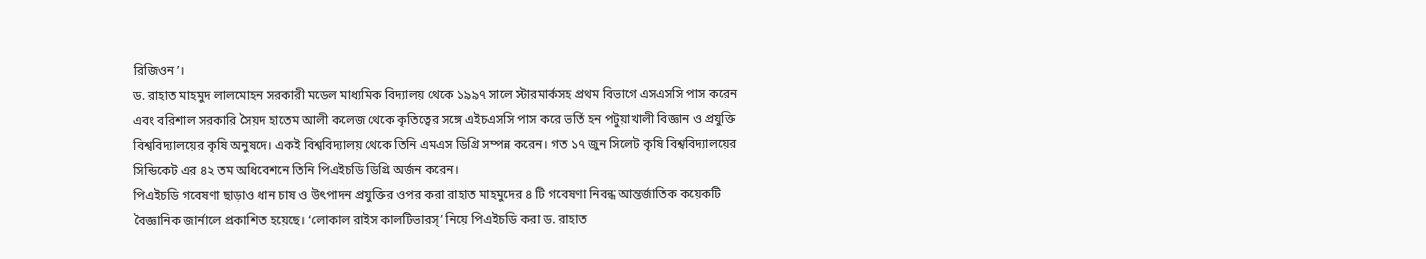রিজিওন’।
ড. রাহাত মাহমুদ লালমোহন সরকারী মডেল মাধ্যমিক বিদ্যালয় থেকে ১৯৯৭ সালে স্টারমার্কসহ প্রথম বিভাগে এসএসসি পাস করেন এবং বরিশাল সরকারি সৈয়দ হাতেম আলী কলেজ থেকে কৃতিত্বের সঙ্গে এইচএসসি পাস করে ভর্তি হন পটুয়াখালী বিজ্ঞান ও প্রযুক্তি বিশ্ববিদ্যালয়ের কৃষি অনুষদে। একই বিশ্ববিদ্যালয় থেকে তিনি এমএস ডিগ্রি সম্পন্ন করেন। গত ১৭ জুন সিলেট কৃষি বিশ্ববিদ্যালয়ের সিন্ডিকেট এর ৪২ তম অধিবেশনে তিনি পিএইচডি ডিগ্রি অর্জন করেন।
পিএইচডি গবেষণা ছাড়াও ধান চাষ ও উৎপাদন প্রযুক্তির ওপর করা রাহাত মাহমুদের ৪ টি গবেষণা নিবন্ধ আন্তর্জাতিক কয়েকটি বৈজ্ঞানিক জার্নালে প্রকাশিত হয়েছে। ‘লোকাল রাইস কালটিভারস্’ নিয়ে পিএইচডি করা ড. রাহাত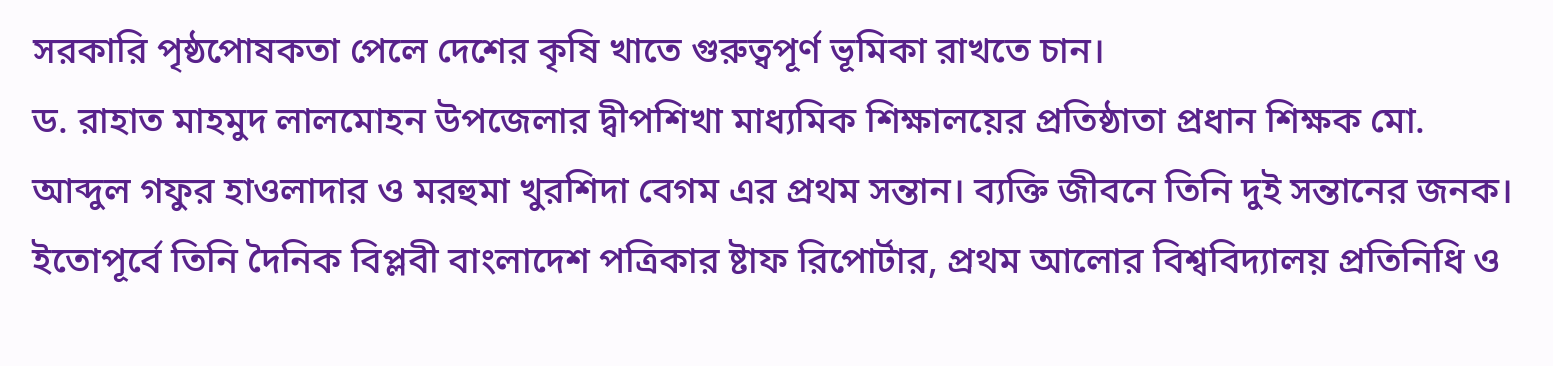সরকারি পৃষ্ঠপোষকতা পেলে দেশের কৃষি খাতে গুরুত্বপূর্ণ ভূমিকা রাখতে চান।
ড. রাহাত মাহমুদ লালমোহন উপজেলার দ্বীপশিখা মাধ্যমিক শিক্ষালয়ের প্রতিষ্ঠাতা প্রধান শিক্ষক মো. আব্দুল গফুর হাওলাদার ও মরহুমা খুরশিদা বেগম এর প্রথম সন্তান। ব্যক্তি জীবনে তিনি দুই সন্তানের জনক। ইতোপূর্বে তিনি দৈনিক বিপ্লবী বাংলাদেশ পত্রিকার ষ্টাফ রিপোর্টার, প্রথম আলোর বিশ্ববিদ্যালয় প্রতিনিধি ও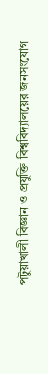পটুয়াখালী বিজ্ঞান ও প্রযুক্তি বিশ্ববিদ্যালয়ের জনসংযোগ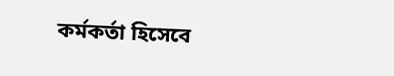কর্মকর্তা হিসেবে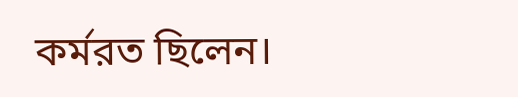কর্মরত ছিলেন।